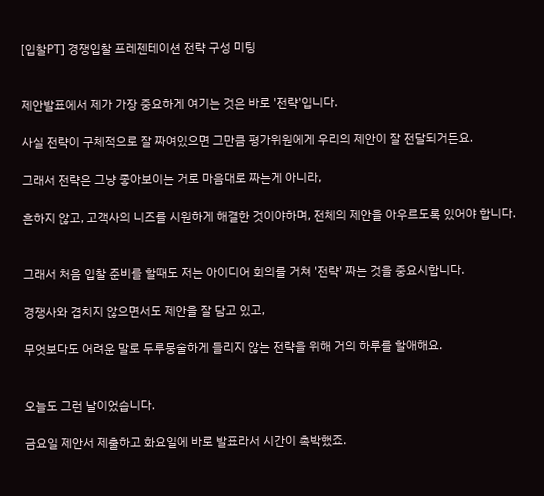[입찰PT] 경쟁입찰 프레젠테이션 전략 구성 미팅


제안발표에서 제가 가장 중요하게 여기는 것은 바로 '전략'입니다.

사실 전략이 구체적으로 잘 짜여있으면 그만큼 평가위원에게 우리의 제안이 잘 전달되거든요.

그래서 전략은 그냥 좋아보이는 거로 마음대로 짜는게 아니라,

흔하지 않고, 고객사의 니즈를 시원하게 해결한 것이야하며, 전체의 제안을 아우르도록 있어야 합니다.


그래서 처음 입찰 준비를 할때도 저는 아이디어 회의를 거쳐 '전략' 짜는 것을 중요시합니다.

경쟁사와 겹치지 않으면서도 제안을 잘 담고 있고,

무엇보다도 어려운 말로 두루뭉술하게 들리지 않는 전략을 위해 거의 하루를 할애해요.


오늘도 그런 날이었습니다.

금요일 제안서 제출하고 화요일에 바로 발표라서 시간이 촉박했죠.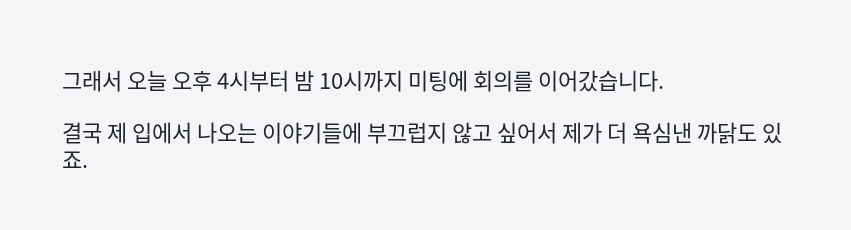그래서 오늘 오후 4시부터 밤 10시까지 미팅에 회의를 이어갔습니다.

결국 제 입에서 나오는 이야기들에 부끄럽지 않고 싶어서 제가 더 욕심낸 까닭도 있죠.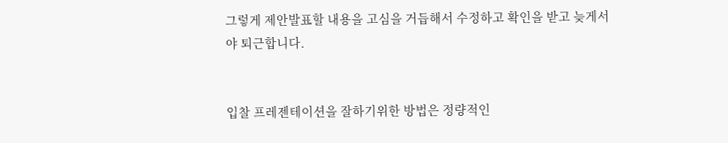그렇게 제안발표할 내용을 고심을 거듭해서 수정하고 확인을 받고 늦게서야 퇴근합니다.


입찰 프레젠테이션을 잘하기위한 방법은 정량적인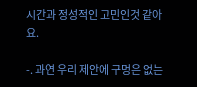시간과 정성적인 고민인것 같아요.

-. 과연 우리 제안에 구멍은 없는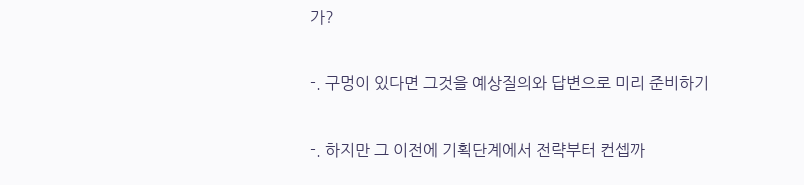가?

-. 구멍이 있다면 그것을 예상질의와 답변으로 미리 준비하기

-. 하지만 그 이전에 기획단계에서 전략부터 컨셉까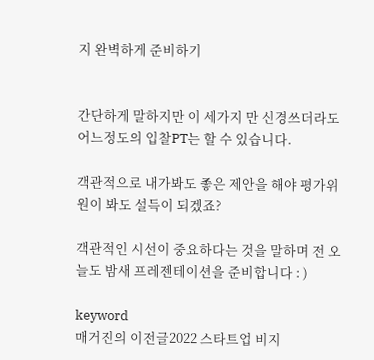지 완벽하게 준비하기


간단하게 말하지만 이 세가지 만 신경쓰더라도 어느정도의 입찰PT는 할 수 있습니다.

객관적으로 내가봐도 좋은 제안을 해야 평가위원이 봐도 설득이 되겠죠?

객관적인 시선이 중요하다는 것을 말하며 전 오늘도 밤새 프레젠테이션을 준비합니다 : )

keyword
매거진의 이전글2022 스타트업 비지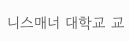니스매너 대학교 교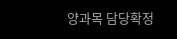양과목 담당확정